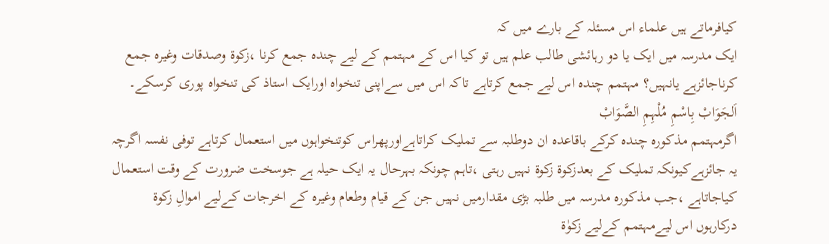کیافرماتے ہیں علماء اس مسئلہ کے بارے میں کہ
ایک مدرسہ میں ایک یا دو رہائشی طالب علم ہیں تو کیا اس کے مہتمم کے لیے چندہ جمع کرنا ،زکوۃ وصدقات وغیرہ جمع کرناجائزہے یانہیں؟ مہتمم چندہ اس لیے جمع کرتاہے تاکہ اس میں سےاپنی تنخواہ اورایک استاذ کی تنخواہ پوری کرسکے۔
اَلجَوَابْ بِاسْمِ مُلْہِمِ الصَّوَابْ
اگرمہتمم مذکورہ چندہ کرکے باقاعدہ ان دوطلبہ سے تملیک کراتاہےاورپھراس کوتنخواہوں میں استعمال کرتاہے توفی نفسہ اگرچہ یہ جائزہےکیونکہ تملیک کے بعدزکوۃ زکوۃ نہیں رہتی ،تاہم چونکہ بہرحال یہ ایک حیلہ ہے جوسخت ضرورت کے وقت استعمال کیاجاتاہے ،جب مذکورہ مدرسہ میں طلبہ بڑی مقدارمیں نہیں جن کے قیام وطعام وغیرہ کے اخرجات کےلیے اموالِ زکوۃ درکارہوں اس لیےمہتمم کےلیے زکوٰۃ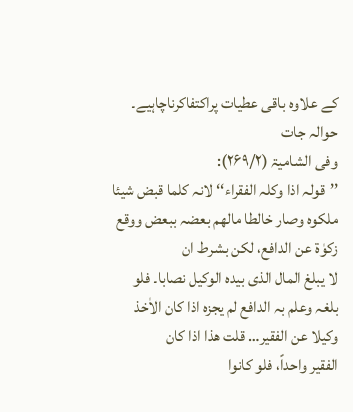کے علاوہ باقی عطیات پراکتفاکرناچاہیے۔
حوالہ جات
وفی الشامیۃ (۲۶۹/۲):
’’قولہ اذا وکلہ الفقراء‘‘ لانہ کلما قبض شیئا ملکوہ وصار خالطا مالھم بعضہ ببعض ووقع زکوٰۃ عن الدافع، لکن بشرط ان
لا یبلغ المال الذی بیدہ الوکیل نصابا۔ فلو بلغہ وعلم بہ الدافع لم یجزہ اذا کان الاٰخذ وکیلا عن الفقیر… قلت ھذا اذا کان
الفقیر واحداً، فلو کانوا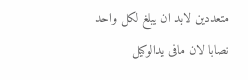متعددین لابد ان یبلغ لکل واحد نصابا لان مافی یدالوکیل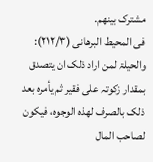مشترک بینھم.
فی المحیط البرھانی (۲۱۲/۳):
والحیلۃ لمن اراد ذلک ان یتصدق بمقدار زکوتہ علی فقیر ثم یأمرہ بعد ذلک بالصرف لھذہ الوجوہ، فیکون لصاحب المال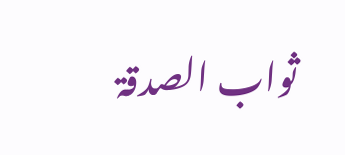ثواب الصدقۃ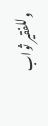وللفقیر ثواب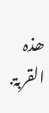ھذہ القربۃ.